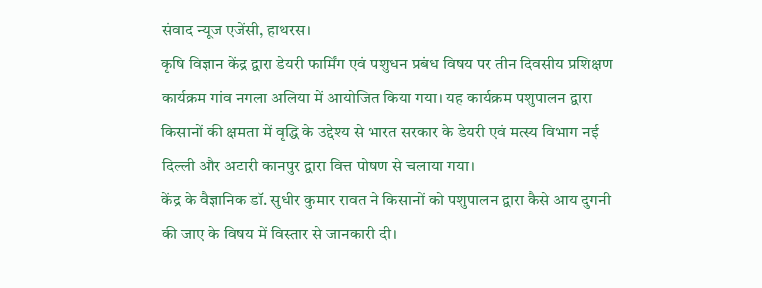संवाद न्यूज एजेंसी, हाथरस।
कृषि विज्ञान केंद्र द्वारा डेयरी फार्मिंग एवं पशुधन प्रबंध विषय पर तीन दिवसीय प्रशिक्षण कार्यक्रम गांव नगला अलिया में आयोजित किया गया। यह कार्यक्रम पशुपालन द्वारा किसानों की क्षमता में वृद्धि के उद्देश्य से भारत सरकार के डेयरी एवं मत्स्य विभाग नई दिल्ली और अटारी कानपुर द्वारा वित्त पोषण से चलाया गया।
केंद्र के वैज्ञानिक डॉ. सुधीर कुमार रावत ने किसानों को पशुपालन द्वारा कैसे आय दुगनी की जाए के विषय में विस्तार से जानकारी दी।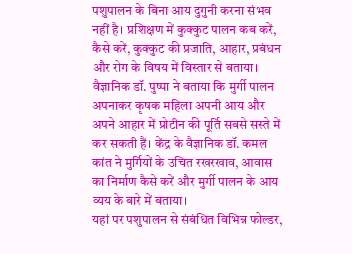पशुपालन के बिना आय दुगुनी करना संभव नहीं है। प्रशिक्षण में कुक्कुट पालन कब करें, कैसे करें, कुक्कुट की प्रजाति, आहार, प्रबंधन और रोग के विषय में विस्तार से बताया।
वैज्ञानिक डॉ. पुष्पा ने बताया कि मुर्गी पालन अपनाकर कृषक महिला अपनी आय और अपने आहार में प्रोटीन की पूर्ति सबसे सस्ते में कर सकती हैं। केंद्र के वैज्ञानिक डॉ. कमल कांत ने मुर्गियों के उचित रखरखाव, आवास का निर्माण कैसे करें और मुर्गी पालन के आय व्यय के बारे में बताया।
यहां पर पशुपालन से संबंधित विभिन्न फोल्डर,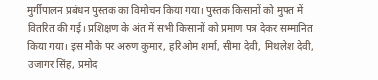मुर्गीपालन प्रबंधन पुस्तक का विमोचन किया गया। पुस्तक किसानों को मुफ्त में वितरित की गई। प्रशिक्षण के अंत में सभी किसानों को प्रमाण पत्र देकर सम्मानित किया गया। इस मौके पर अरुण कुमार, हरिओम शर्मा, सीमा देवी, मिथलेश देवी, उजागर सिंह, प्रमोद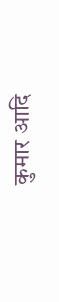कुमार आदि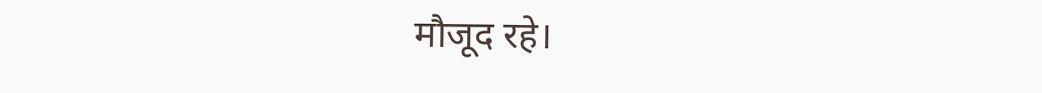मौजूद रहे।